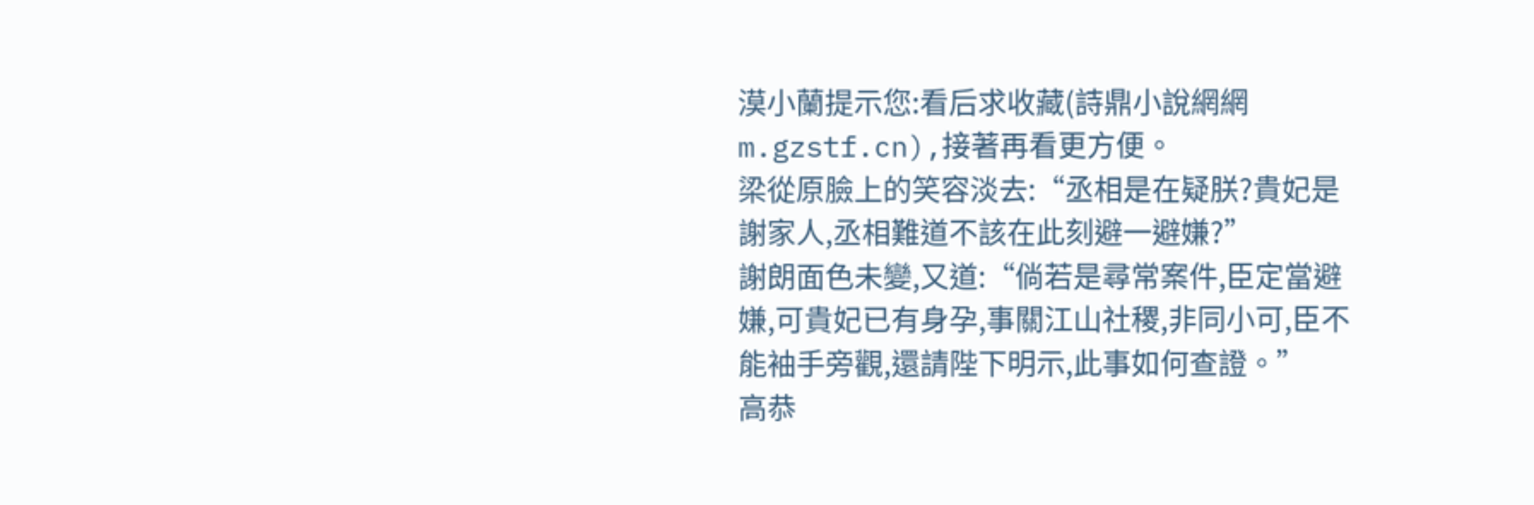漠小蘭提示您:看后求收藏(詩鼎小說網網m.gzstf.cn),接著再看更方便。
梁從原臉上的笑容淡去:“丞相是在疑朕?貴妃是謝家人,丞相難道不該在此刻避一避嫌?”
謝朗面色未變,又道:“倘若是尋常案件,臣定當避嫌,可貴妃已有身孕,事關江山社稷,非同小可,臣不能袖手旁觀,還請陛下明示,此事如何查證。”
高恭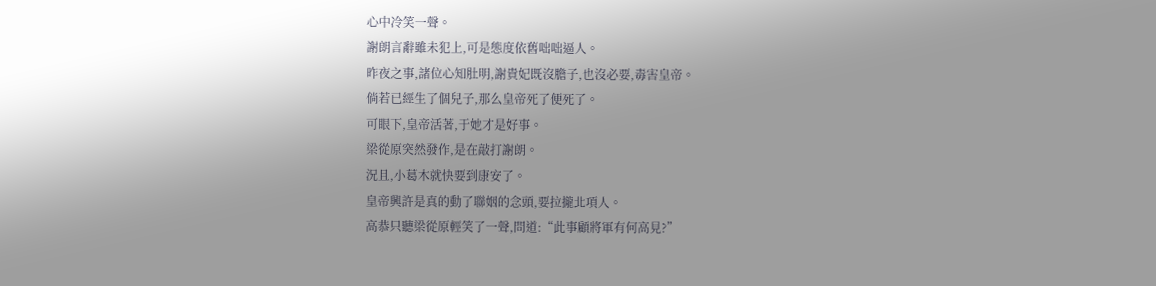心中冷笑一聲。
謝朗言辭雖未犯上,可是態度依舊咄咄逼人。
昨夜之事,諸位心知肚明,謝貴妃既沒膽子,也沒必要,毒害皇帝。
倘若已經生了個兒子,那么皇帝死了便死了。
可眼下,皇帝活著,于她才是好事。
梁從原突然發作,是在敲打謝朗。
況且,小葛木就快要到康安了。
皇帝興許是真的動了聯姻的念頭,要拉攏北項人。
高恭只聽梁從原輕笑了一聲,問道:“此事顧將軍有何高見?”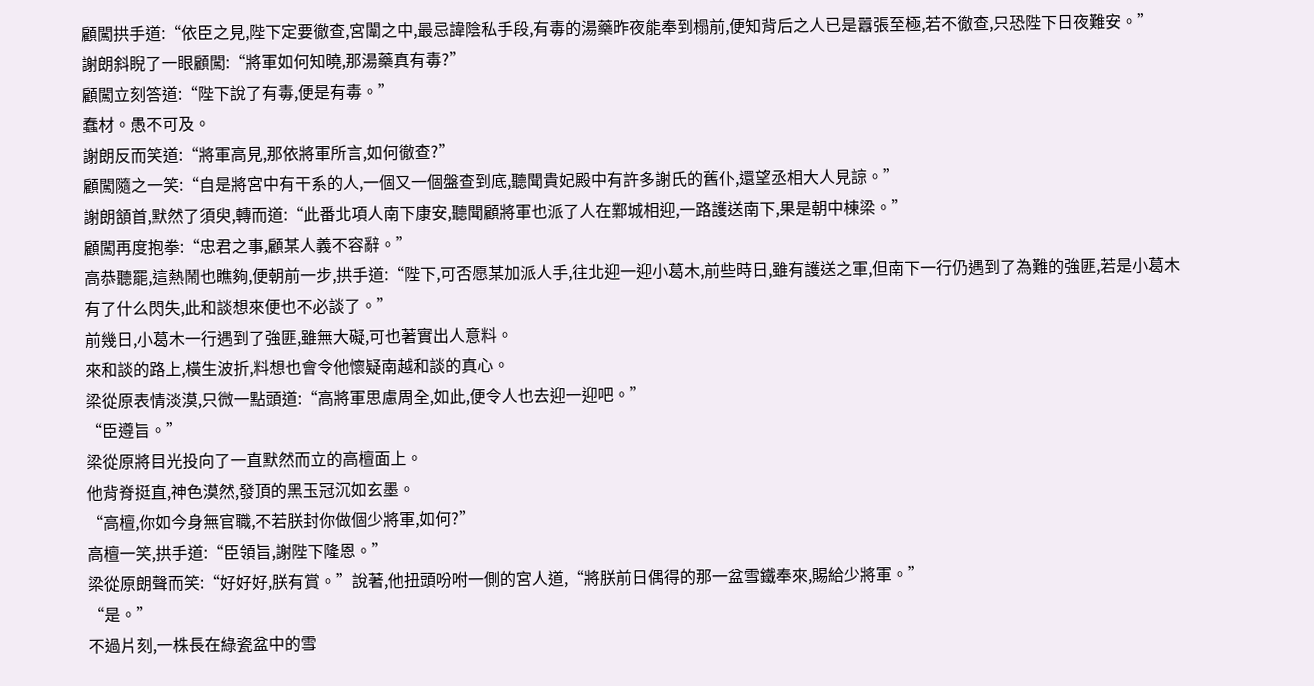顧闖拱手道:“依臣之見,陛下定要徹查,宮闈之中,最忌諱陰私手段,有毒的湯藥昨夜能奉到榻前,便知背后之人已是囂張至極,若不徹查,只恐陛下日夜難安。”
謝朗斜睨了一眼顧闖:“將軍如何知曉,那湯藥真有毒?”
顧闖立刻答道:“陛下說了有毒,便是有毒。”
蠢材。愚不可及。
謝朗反而笑道:“將軍高見,那依將軍所言,如何徹查?”
顧闖隨之一笑:“自是將宮中有干系的人,一個又一個盤查到底,聽聞貴妃殿中有許多謝氏的舊仆,還望丞相大人見諒。”
謝朗頷首,默然了須臾,轉而道:“此番北項人南下康安,聽聞顧將軍也派了人在鄴城相迎,一路護送南下,果是朝中棟梁。”
顧闖再度抱拳:“忠君之事,顧某人義不容辭。”
高恭聽罷,這熱鬧也瞧夠,便朝前一步,拱手道:“陛下,可否愿某加派人手,往北迎一迎小葛木,前些時日,雖有護送之軍,但南下一行仍遇到了為難的強匪,若是小葛木有了什么閃失,此和談想來便也不必談了。”
前幾日,小葛木一行遇到了強匪,雖無大礙,可也著實出人意料。
來和談的路上,橫生波折,料想也會令他懷疑南越和談的真心。
梁從原表情淡漠,只微一點頭道:“高將軍思慮周全,如此,便令人也去迎一迎吧。”
“臣遵旨。”
梁從原將目光投向了一直默然而立的高檀面上。
他背脊挺直,神色漠然,發頂的黑玉冠沉如玄墨。
“高檀,你如今身無官職,不若朕封你做個少將軍,如何?”
高檀一笑,拱手道:“臣領旨,謝陛下隆恩。”
梁從原朗聲而笑:“好好好,朕有賞。”說著,他扭頭吩咐一側的宮人道,“將朕前日偶得的那一盆雪鐵奉來,賜給少將軍。”
“是。”
不過片刻,一株長在綠瓷盆中的雪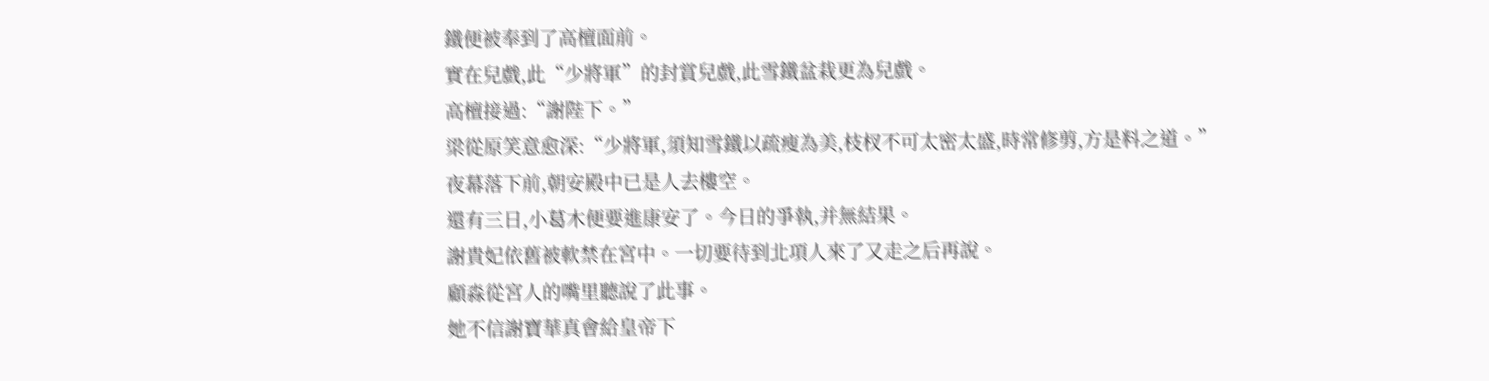鐵便被奉到了高檀面前。
實在兒戲,此“少將軍”的封賞兒戲,此雪鐵盆栽更為兒戲。
高檀接過:“謝陛下。”
梁從原笑意愈深:“少將軍,須知雪鐵以疏瘦為美,枝杈不可太密太盛,時常修剪,方是料之道。”
夜幕落下前,朝安殿中已是人去樓空。
還有三日,小葛木便要進康安了。今日的爭執,并無結果。
謝貴妃依舊被軟禁在宮中。一切要待到北項人來了又走之后再說。
顧淼從宮人的嘴里聽說了此事。
她不信謝寶華真會給皇帝下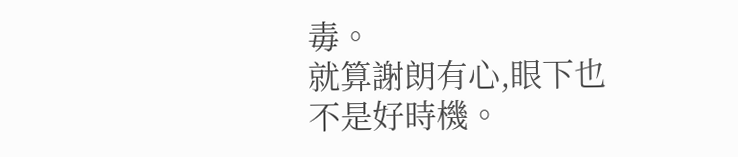毒。
就算謝朗有心,眼下也不是好時機。